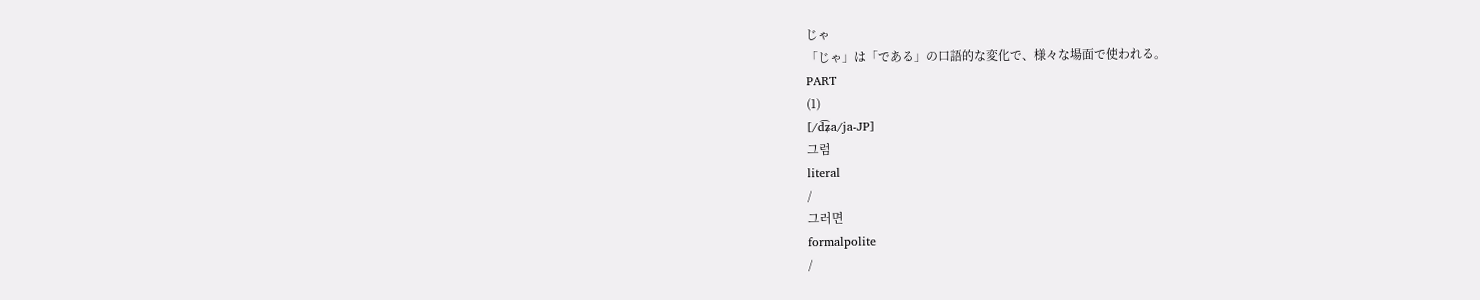じゃ
「じゃ」は「である」の口語的な変化で、様々な場面で使われる。
PART
(1)
[/d͡ʑa/ja-JP]
그럼
literal
/
그러면
formalpolite
/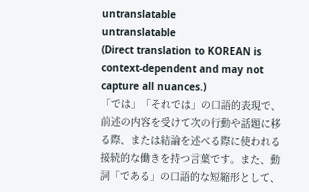untranslatable
untranslatable
(Direct translation to KOREAN is context-dependent and may not capture all nuances.)
「では」「それでは」の口語的表現で、前述の内容を受けて次の行動や話題に移る際、または結論を述べる際に使われる接続的な働きを持つ言葉です。また、動詞「である」の口語的な短縮形として、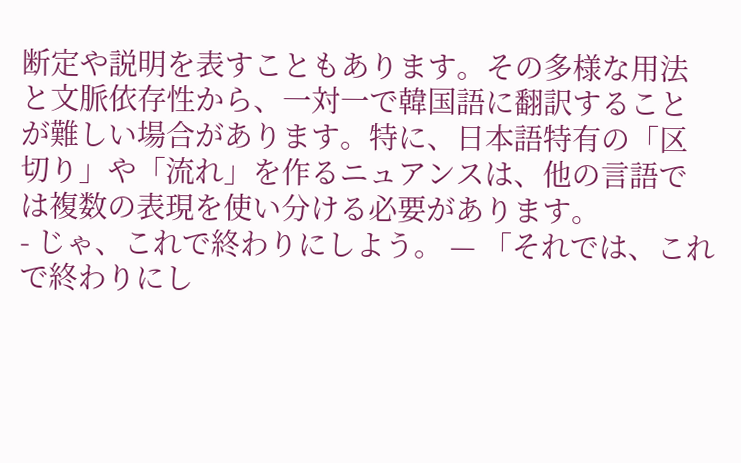断定や説明を表すこともあります。その多様な用法と文脈依存性から、一対一で韓国語に翻訳することが難しい場合があります。特に、日本語特有の「区切り」や「流れ」を作るニュアンスは、他の言語では複数の表現を使い分ける必要があります。
- じゃ、これで終わりにしよう。 — 「それでは、これで終わりにし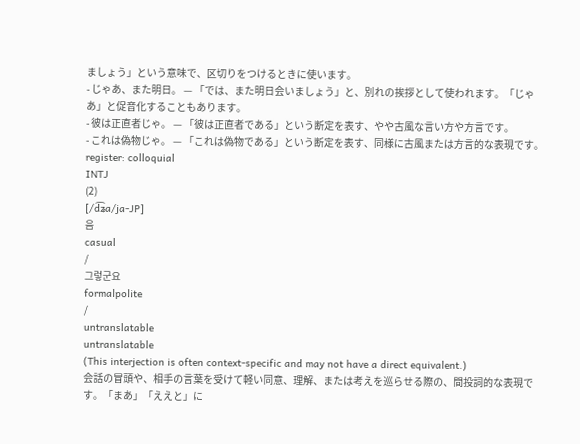ましょう」という意味で、区切りをつけるときに使います。
- じゃあ、また明日。 — 「では、また明日会いましょう」と、別れの挨拶として使われます。「じゃあ」と促音化することもあります。
- 彼は正直者じゃ。 — 「彼は正直者である」という断定を表す、やや古風な言い方や方言です。
- これは偽物じゃ。 — 「これは偽物である」という断定を表す、同様に古風または方言的な表現です。
register: colloquial
INTJ
(2)
[/d͡ʑa/ja-JP]
음
casual
/
그렇군요
formalpolite
/
untranslatable
untranslatable
(This interjection is often context-specific and may not have a direct equivalent.)
会話の冒頭や、相手の言葉を受けて軽い同意、理解、または考えを巡らせる際の、間投詞的な表現です。「まあ」「ええと」に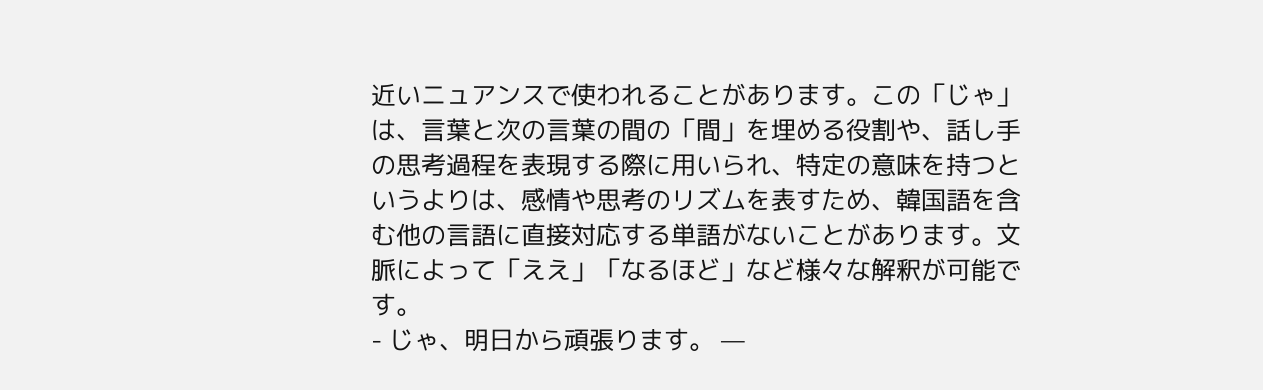近いニュアンスで使われることがあります。この「じゃ」は、言葉と次の言葉の間の「間」を埋める役割や、話し手の思考過程を表現する際に用いられ、特定の意味を持つというよりは、感情や思考のリズムを表すため、韓国語を含む他の言語に直接対応する単語がないことがあります。文脈によって「ええ」「なるほど」など様々な解釈が可能です。
- じゃ、明日から頑張ります。 —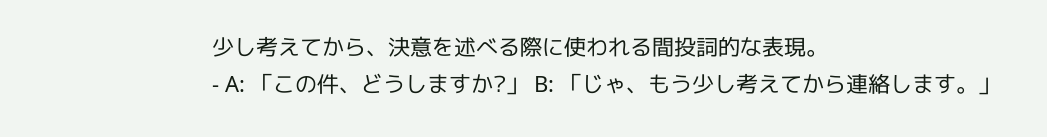少し考えてから、決意を述べる際に使われる間投詞的な表現。
- A: 「この件、どうしますか?」 B: 「じゃ、もう少し考えてから連絡します。」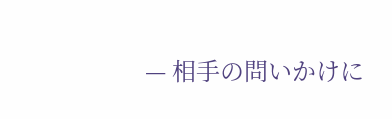— 相手の問いかけに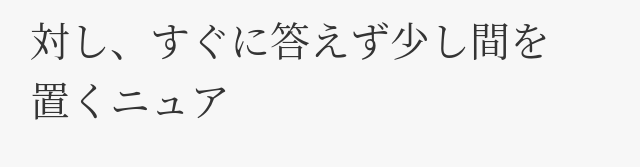対し、すぐに答えず少し間を置くニュア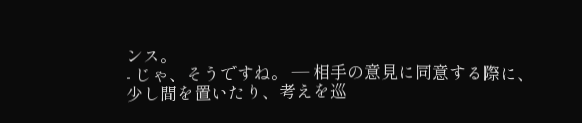ンス。
- じゃ、そうですね。 — 相手の意見に同意する際に、少し間を置いたり、考えを巡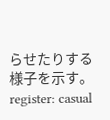らせたりする様子を示す。
register: casual